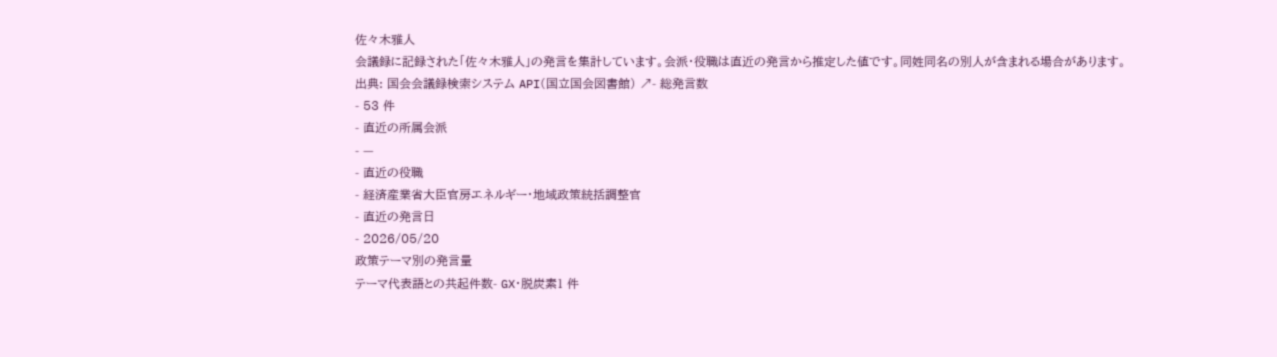佐々木雅人
会議録に記録された「佐々木雅人」の発言を集計しています。会派・役職は直近の発言から推定した値です。同姓同名の別人が含まれる場合があります。
出典: 国会会議録検索システム API(国立国会図書館) ↗- 総発言数
- 53 件
- 直近の所属会派
- —
- 直近の役職
- 経済産業省大臣官房エネルギー・地域政策統括調整官
- 直近の発言日
- 2026/05/20
政策テーマ別の発言量
テーマ代表語との共起件数- GX・脱炭素1 件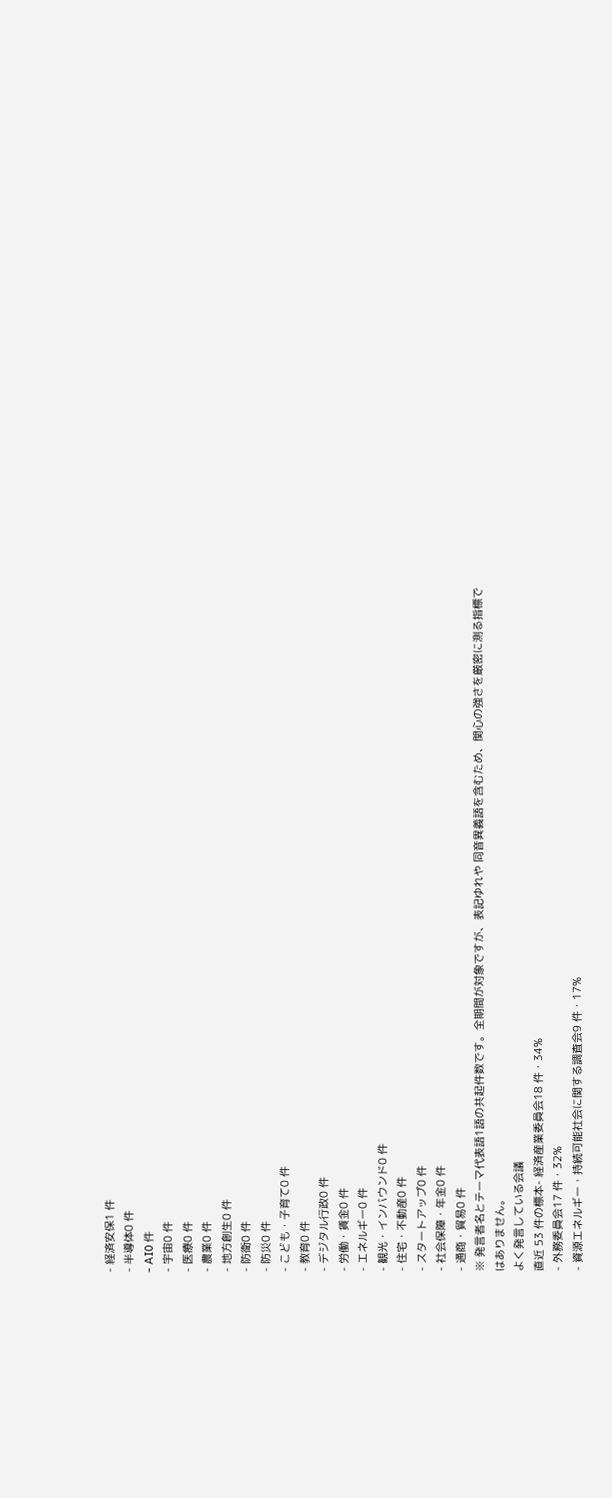- 経済安保1 件
- 半導体0 件
- AI0 件
- 宇宙0 件
- 医療0 件
- 農業0 件
- 地方創生0 件
- 防衛0 件
- 防災0 件
- こども・子育て0 件
- 教育0 件
- デジタル行政0 件
- 労働・賃金0 件
- エネルギー0 件
- 観光・インバウンド0 件
- 住宅・不動産0 件
- スタートアップ0 件
- 社会保障・年金0 件
- 通商・貿易0 件
※ 発言者名とテーマ代表語1語の共起件数です。全期間が対象ですが、表記ゆれや 同音異義語を含むため、関心の強さを厳密に測る指標ではありません。
よく発言している会議
直近 53 件の標本- 経済産業委員会18 件・34%
- 外務委員会17 件・32%
- 資源エネルギー・持続可能社会に関する調査会9 件・17%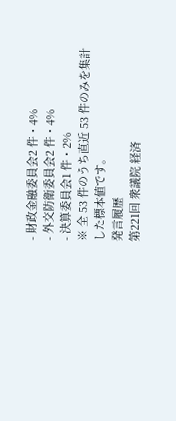- 財政金融委員会2 件・4%
- 外交防衛委員会2 件・4%
- 決算委員会1 件・2%
※ 全 53 件のうち直近 53 件のみを集計した標本値です。
発言履歴
第221回 衆議院 経済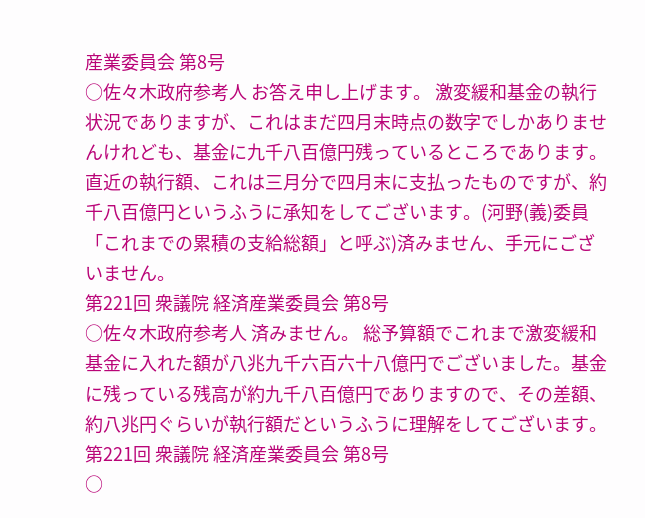産業委員会 第8号
○佐々木政府参考人 お答え申し上げます。 激変緩和基金の執行状況でありますが、これはまだ四月末時点の数字でしかありませんけれども、基金に九千八百億円残っているところであります。 直近の執行額、これは三月分で四月末に支払ったものですが、約千八百億円というふうに承知をしてございます。(河野(義)委員「これまでの累積の支給総額」と呼ぶ)済みません、手元にございません。
第221回 衆議院 経済産業委員会 第8号
○佐々木政府参考人 済みません。 総予算額でこれまで激変緩和基金に入れた額が八兆九千六百六十八億円でございました。基金に残っている残高が約九千八百億円でありますので、その差額、約八兆円ぐらいが執行額だというふうに理解をしてございます。
第221回 衆議院 経済産業委員会 第8号
○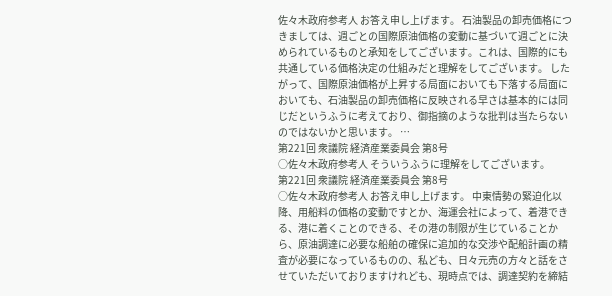佐々木政府参考人 お答え申し上げます。 石油製品の卸売価格につきましては、週ごとの国際原油価格の変動に基づいて週ごとに決められているものと承知をしてございます。これは、国際的にも共通している価格決定の仕組みだと理解をしてございます。 したがって、国際原油価格が上昇する局面においても下落する局面においても、石油製品の卸売価格に反映される早さは基本的には同じだというふうに考えており、御指摘のような批判は当たらないのではないかと思います。 …
第221回 衆議院 経済産業委員会 第8号
○佐々木政府参考人 そういうふうに理解をしてございます。
第221回 衆議院 経済産業委員会 第8号
○佐々木政府参考人 お答え申し上げます。 中東情勢の緊迫化以降、用船料の価格の変動ですとか、海運会社によって、着港できる、港に着くことのできる、その港の制限が生じていることから、原油調達に必要な船舶の確保に追加的な交渉や配船計画の精査が必要になっているものの、私ども、日々元売の方々と話をさせていただいておりますけれども、現時点では、調達契約を締結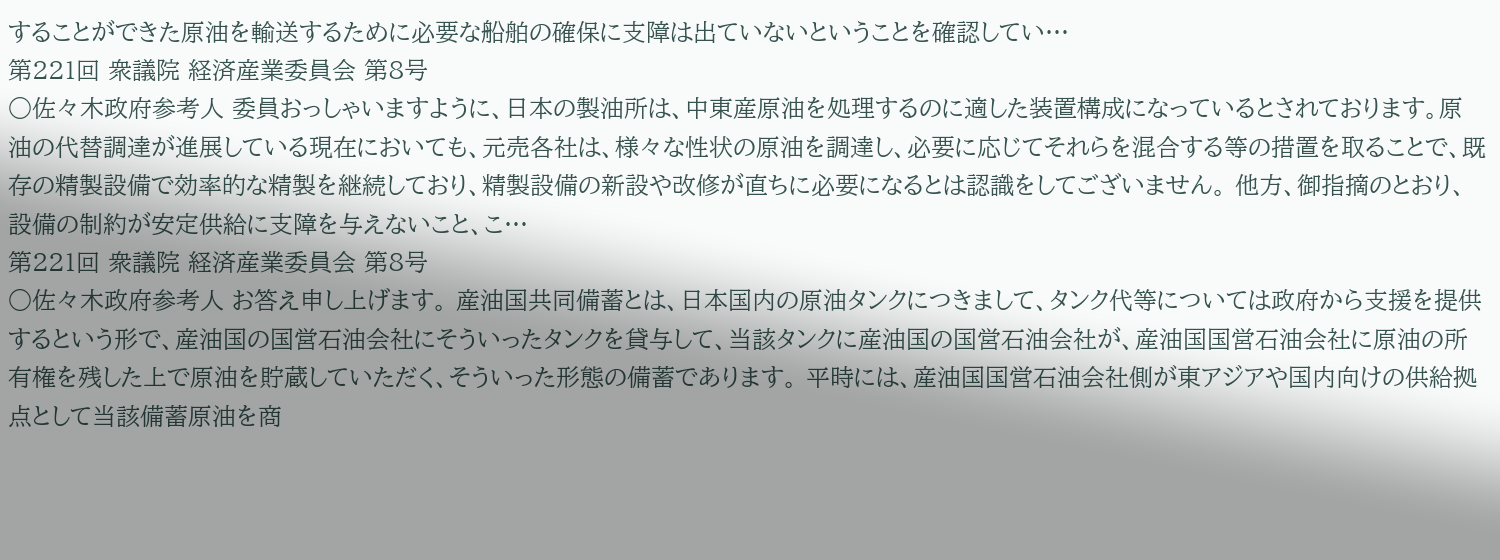することができた原油を輸送するために必要な船舶の確保に支障は出ていないということを確認してい…
第221回 衆議院 経済産業委員会 第8号
○佐々木政府参考人 委員おっしゃいますように、日本の製油所は、中東産原油を処理するのに適した装置構成になっているとされております。原油の代替調達が進展している現在においても、元売各社は、様々な性状の原油を調達し、必要に応じてそれらを混合する等の措置を取ることで、既存の精製設備で効率的な精製を継続しており、精製設備の新設や改修が直ちに必要になるとは認識をしてございません。 他方、御指摘のとおり、設備の制約が安定供給に支障を与えないこと、こ…
第221回 衆議院 経済産業委員会 第8号
○佐々木政府参考人 お答え申し上げます。 産油国共同備蓄とは、日本国内の原油タンクにつきまして、タンク代等については政府から支援を提供するという形で、産油国の国営石油会社にそういったタンクを貸与して、当該タンクに産油国の国営石油会社が、産油国国営石油会社に原油の所有権を残した上で原油を貯蔵していただく、そういった形態の備蓄であります。 平時には、産油国国営石油会社側が東アジアや国内向けの供給拠点として当該備蓄原油を商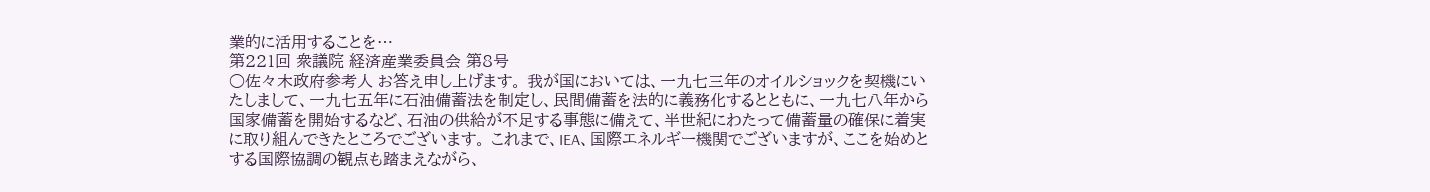業的に活用することを…
第221回 衆議院 経済産業委員会 第8号
○佐々木政府参考人 お答え申し上げます。 我が国においては、一九七三年のオイルショックを契機にいたしまして、一九七五年に石油備蓄法を制定し、民間備蓄を法的に義務化するとともに、一九七八年から国家備蓄を開始するなど、石油の供給が不足する事態に備えて、半世紀にわたって備蓄量の確保に着実に取り組んできたところでございます。 これまで、IEA、国際エネルギー機関でございますが、ここを始めとする国際協調の観点も踏まえながら、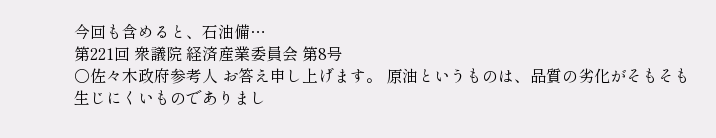今回も含めると、石油備…
第221回 衆議院 経済産業委員会 第8号
○佐々木政府参考人 お答え申し上げます。 原油というものは、品質の劣化がそもそも生じにくいものでありまし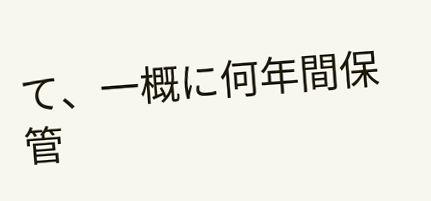て、一概に何年間保管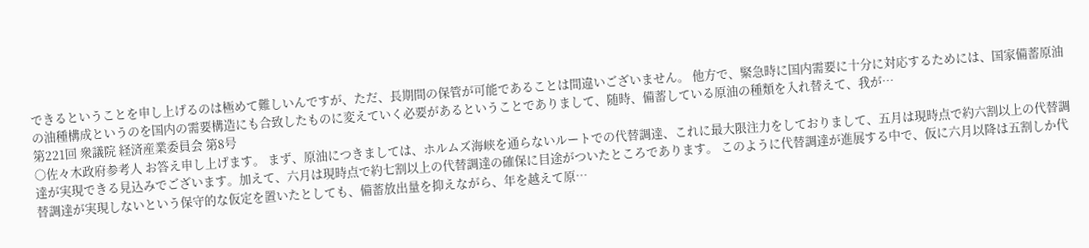できるということを申し上げるのは極めて難しいんですが、ただ、長期間の保管が可能であることは間違いございません。 他方で、緊急時に国内需要に十分に対応するためには、国家備蓄原油の油種構成というのを国内の需要構造にも合致したものに変えていく必要があるということでありまして、随時、備蓄している原油の種類を入れ替えて、我が…
第221回 衆議院 経済産業委員会 第8号
○佐々木政府参考人 お答え申し上げます。 まず、原油につきましては、ホルムズ海峡を通らないルートでの代替調達、これに最大限注力をしておりまして、五月は現時点で約六割以上の代替調達が実現できる見込みでございます。加えて、六月は現時点で約七割以上の代替調達の確保に目途がついたところであります。 このように代替調達が進展する中で、仮に六月以降は五割しか代替調達が実現しないという保守的な仮定を置いたとしても、備蓄放出量を抑えながら、年を越えて原…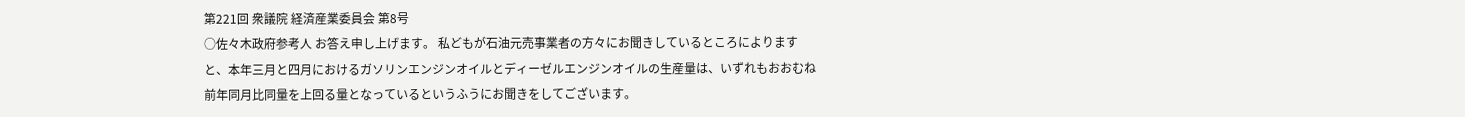第221回 衆議院 経済産業委員会 第8号
○佐々木政府参考人 お答え申し上げます。 私どもが石油元売事業者の方々にお聞きしているところによりますと、本年三月と四月におけるガソリンエンジンオイルとディーゼルエンジンオイルの生産量は、いずれもおおむね前年同月比同量を上回る量となっているというふうにお聞きをしてございます。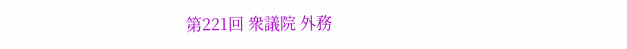第221回 衆議院 外務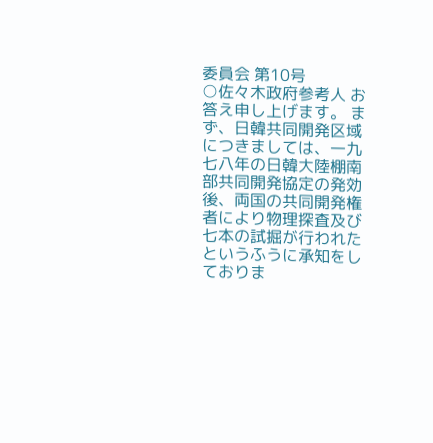委員会 第10号
○佐々木政府参考人 お答え申し上げます。 まず、日韓共同開発区域につきましては、一九七八年の日韓大陸棚南部共同開発協定の発効後、両国の共同開発権者により物理探査及び七本の試掘が行われたというふうに承知をしておりま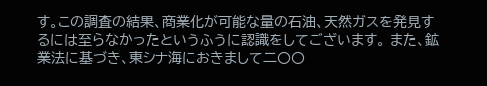す。この調査の結果、商業化が可能な量の石油、天然ガスを発見するには至らなかったというふうに認識をしてございます。 また、鉱業法に基づき、東シナ海におきまして二〇〇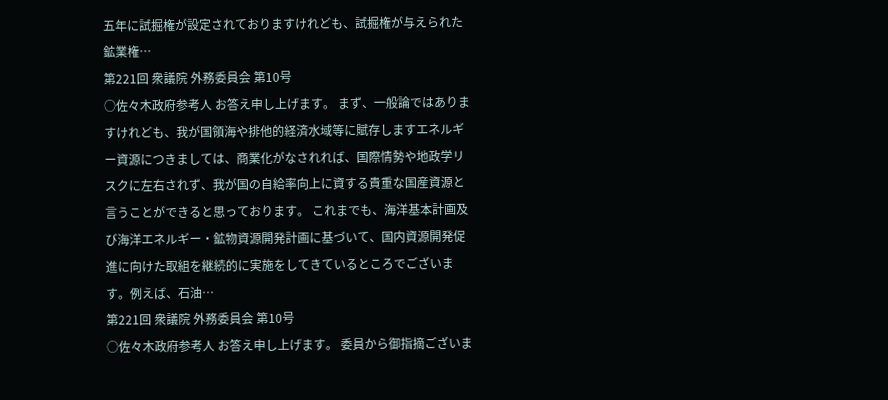五年に試掘権が設定されておりますけれども、試掘権が与えられた鉱業権…
第221回 衆議院 外務委員会 第10号
○佐々木政府参考人 お答え申し上げます。 まず、一般論ではありますけれども、我が国領海や排他的経済水域等に賦存しますエネルギー資源につきましては、商業化がなされれば、国際情勢や地政学リスクに左右されず、我が国の自給率向上に資する貴重な国産資源と言うことができると思っております。 これまでも、海洋基本計画及び海洋エネルギー・鉱物資源開発計画に基づいて、国内資源開発促進に向けた取組を継続的に実施をしてきているところでございます。例えば、石油…
第221回 衆議院 外務委員会 第10号
○佐々木政府参考人 お答え申し上げます。 委員から御指摘ございま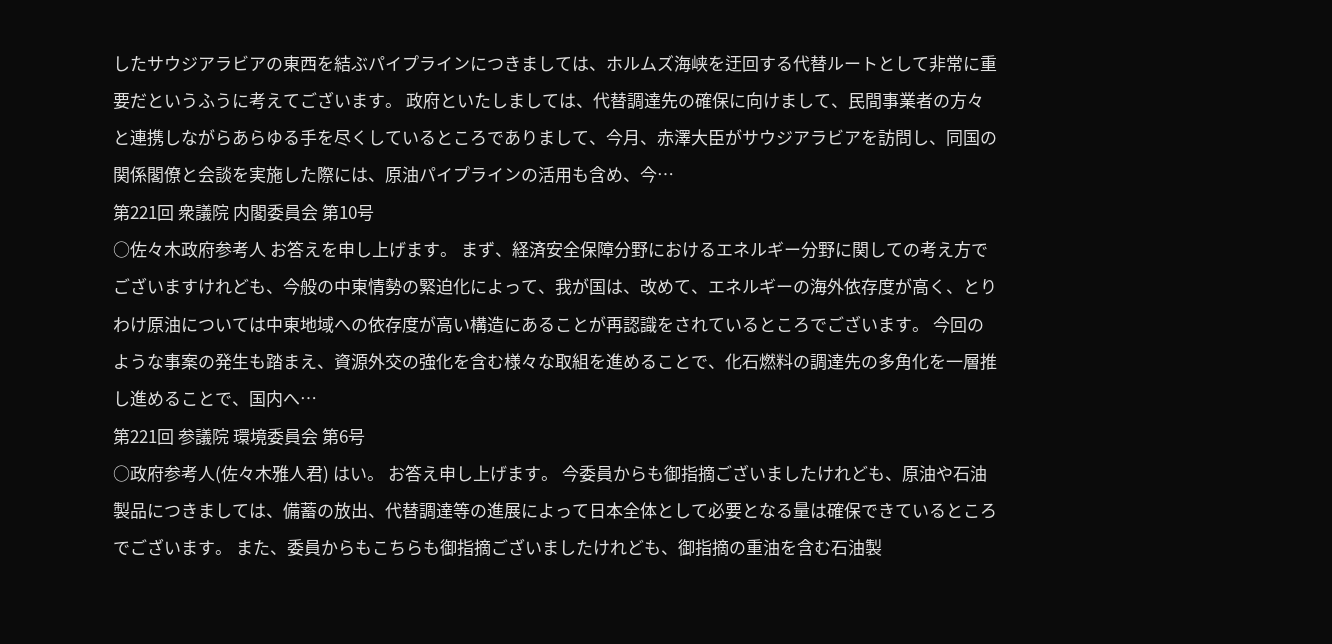したサウジアラビアの東西を結ぶパイプラインにつきましては、ホルムズ海峡を迂回する代替ルートとして非常に重要だというふうに考えてございます。 政府といたしましては、代替調達先の確保に向けまして、民間事業者の方々と連携しながらあらゆる手を尽くしているところでありまして、今月、赤澤大臣がサウジアラビアを訪問し、同国の関係閣僚と会談を実施した際には、原油パイプラインの活用も含め、今…
第221回 衆議院 内閣委員会 第10号
○佐々木政府参考人 お答えを申し上げます。 まず、経済安全保障分野におけるエネルギー分野に関しての考え方でございますけれども、今般の中東情勢の緊迫化によって、我が国は、改めて、エネルギーの海外依存度が高く、とりわけ原油については中東地域への依存度が高い構造にあることが再認識をされているところでございます。 今回のような事案の発生も踏まえ、資源外交の強化を含む様々な取組を進めることで、化石燃料の調達先の多角化を一層推し進めることで、国内へ…
第221回 参議院 環境委員会 第6号
○政府参考人(佐々木雅人君) はい。 お答え申し上げます。 今委員からも御指摘ございましたけれども、原油や石油製品につきましては、備蓄の放出、代替調達等の進展によって日本全体として必要となる量は確保できているところでございます。 また、委員からもこちらも御指摘ございましたけれども、御指摘の重油を含む石油製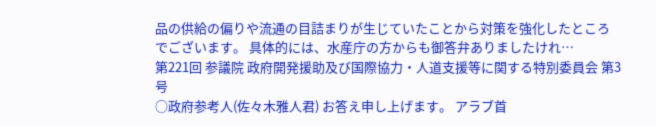品の供給の偏りや流通の目詰まりが生じていたことから対策を強化したところでございます。 具体的には、水産庁の方からも御答弁ありましたけれ…
第221回 参議院 政府開発援助及び国際協力・人道支援等に関する特別委員会 第3号
○政府参考人(佐々木雅人君) お答え申し上げます。 アラブ首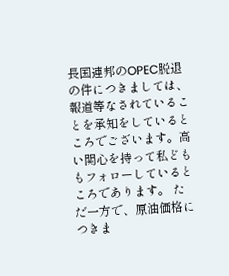長国連邦のOPEC脱退の件につきましては、報道等なされていることを承知をしているところでございます。高い関心を持って私どももフォローしているところであります。 ただ一方で、原油価格につきま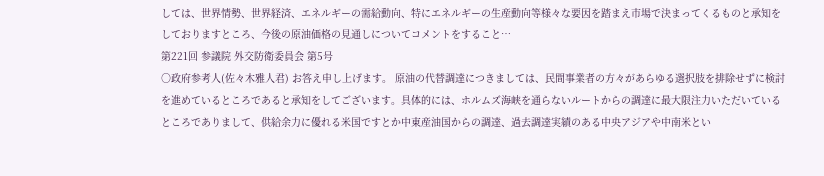しては、世界情勢、世界経済、エネルギーの需給動向、特にエネルギーの生産動向等様々な要因を踏まえ市場で決まってくるものと承知をしておりますところ、今後の原油価格の見通しについてコメントをすること…
第221回 参議院 外交防衛委員会 第5号
○政府参考人(佐々木雅人君) お答え申し上げます。 原油の代替調達につきましては、民間事業者の方々があらゆる選択肢を排除せずに検討を進めているところであると承知をしてございます。具体的には、ホルムズ海峡を通らないルートからの調達に最大限注力いただいているところでありまして、供給余力に優れる米国ですとか中東産油国からの調達、過去調達実績のある中央アジアや中南米とい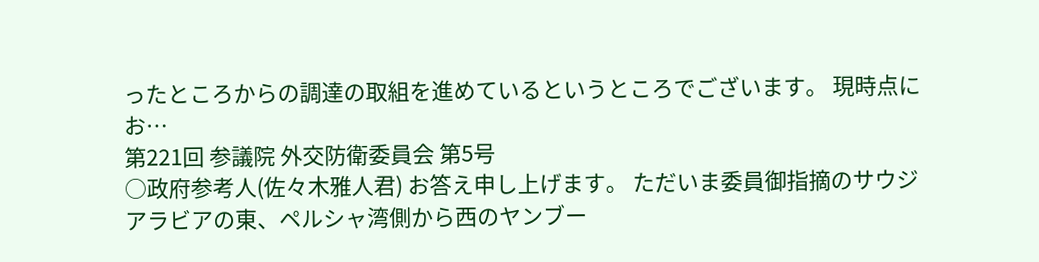ったところからの調達の取組を進めているというところでございます。 現時点にお…
第221回 参議院 外交防衛委員会 第5号
○政府参考人(佐々木雅人君) お答え申し上げます。 ただいま委員御指摘のサウジアラビアの東、ペルシャ湾側から西のヤンブー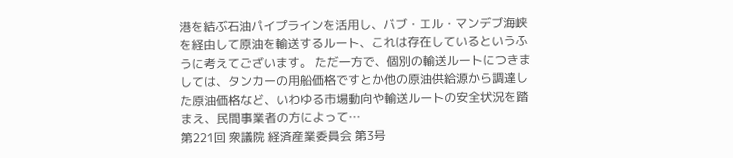港を結ぶ石油パイプラインを活用し、バブ・エル・マンデブ海峡を経由して原油を輸送するルート、これは存在しているというふうに考えてございます。 ただ一方で、個別の輸送ルートにつきましては、タンカーの用船価格ですとか他の原油供給源から調達した原油価格など、いわゆる市場動向や輸送ルートの安全状況を踏まえ、民間事業者の方によって…
第221回 衆議院 経済産業委員会 第3号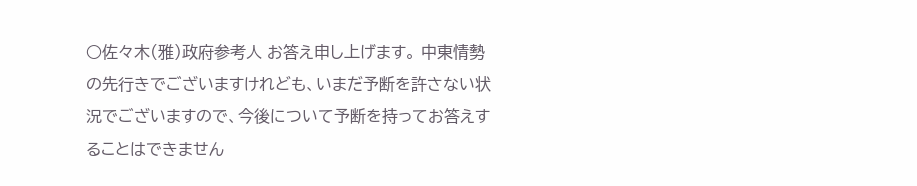○佐々木(雅)政府参考人 お答え申し上げます。 中東情勢の先行きでございますけれども、いまだ予断を許さない状況でございますので、今後について予断を持ってお答えすることはできません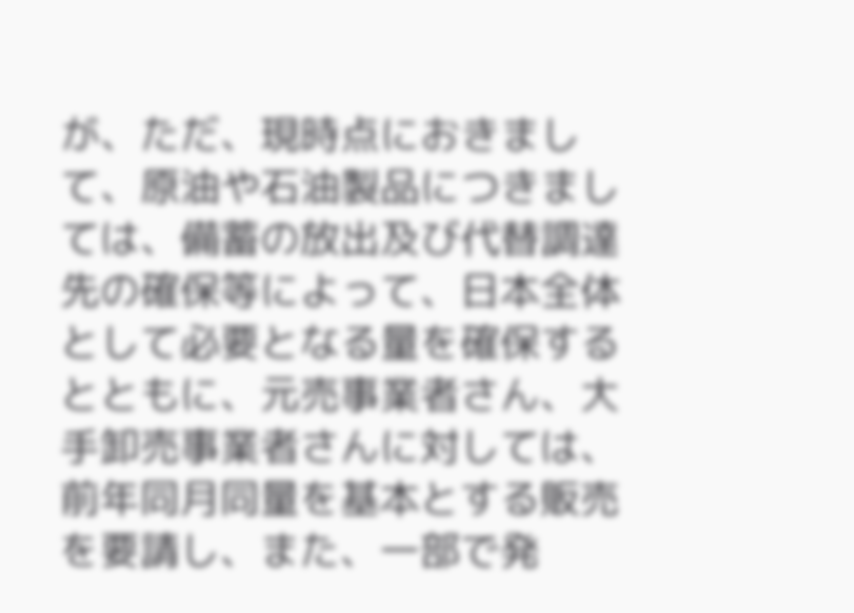が、ただ、現時点におきまして、原油や石油製品につきましては、備蓄の放出及び代替調達先の確保等によって、日本全体として必要となる量を確保するとともに、元売事業者さん、大手卸売事業者さんに対しては、前年同月同量を基本とする販売を要請し、また、一部で発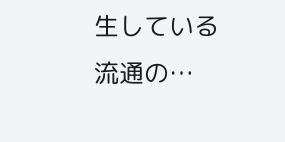生している流通の…